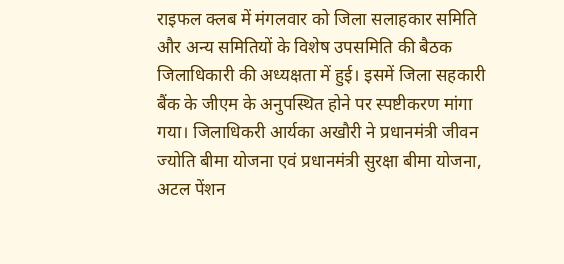राइफल क्लब में मंगलवार को जिला सलाहकार समिति और अन्य समितियों के विशेष उपसमिति की बैठक जिलाधिकारी की अध्यक्षता में हुई। इसमें जिला सहकारी बैंक के जीएम के अनुपस्थित होने पर स्पष्टीकरण मांगा गया। जिलाधिकरी आर्यका अखौरी ने प्रधानमंत्री जीवन ज्योति बीमा योजना एवं प्रधानमंत्री सुरक्षा बीमा योजना, अटल पेंशन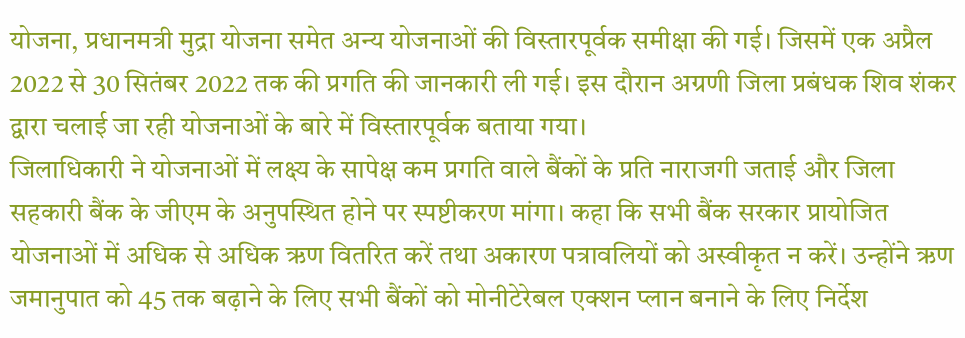योजना, प्रधानमत्री मुद्रा योजना समेत अन्य योजनाओं की विस्तारपूर्वक समीक्षा की गई। जिसमें एक अप्रैल 2022 से 30 सितंबर 2022 तक की प्रगति की जानकारी ली गई। इस दौरान अग्रणी जिला प्रबंधक शिव शंकर द्वारा चलाई जा रही योजनाओं के बारे में विस्तारपूर्वक बताया गया।
जिलाधिकारी ने योजनाओं में लक्ष्य के सापेक्ष कम प्रगति वाले बैंकों के प्रति नाराजगी जताई और जिला सहकारी बैंक के जीएम के अनुपस्थित होने पर स्पष्टीकरण मांगा। कहा कि सभी बैंक सरकार प्रायोजित योजनाओं में अधिक से अधिक ऋण वितरित करें तथा अकारण पत्रावलियों को अस्वीकृत न करें। उन्होंने ऋण जमानुपात को 45 तक बढ़ाने के लिए सभी बैंकों को मोनीटेरेबल एक्शन प्लान बनाने के लिए निर्देश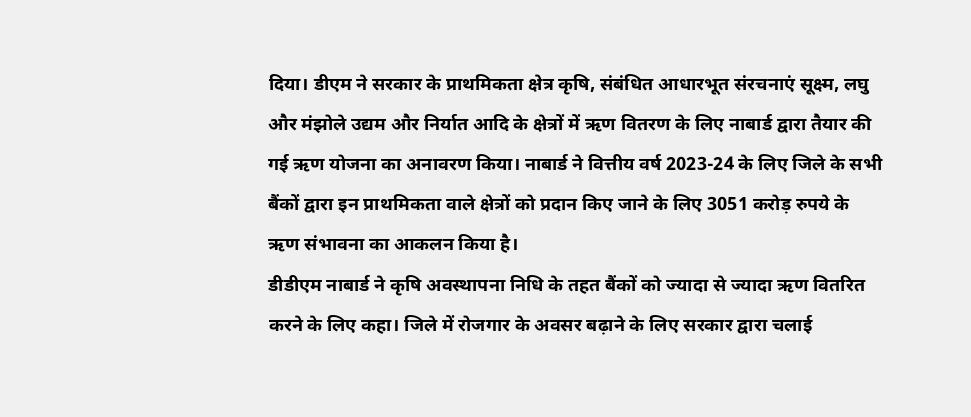दिया। डीएम ने सरकार के प्राथमिकता क्षेत्र कृषि, संबंधित आधारभूत संरचनाएं सूक्ष्म, लघु और मंझोले उद्यम और निर्यात आदि के क्षेत्रों में ऋण वितरण के लिए नाबार्ड द्वारा तैयार की गई ऋण योजना का अनावरण किया। नाबार्ड ने वित्तीय वर्ष 2023-24 के लिए जिले के सभी बैंकों द्वारा इन प्राथमिकता वाले क्षेत्रों को प्रदान किए जाने के लिए 3051 करोड़ रुपये के ऋण संभावना का आकलन किया है।
डीडीएम नाबार्ड ने कृषि अवस्थापना निधि के तहत बैंकों को ज्यादा से ज्यादा ऋण वितरित करने के लिए कहा। जिले में रोजगार के अवसर बढ़ाने के लिए सरकार द्वारा चलाई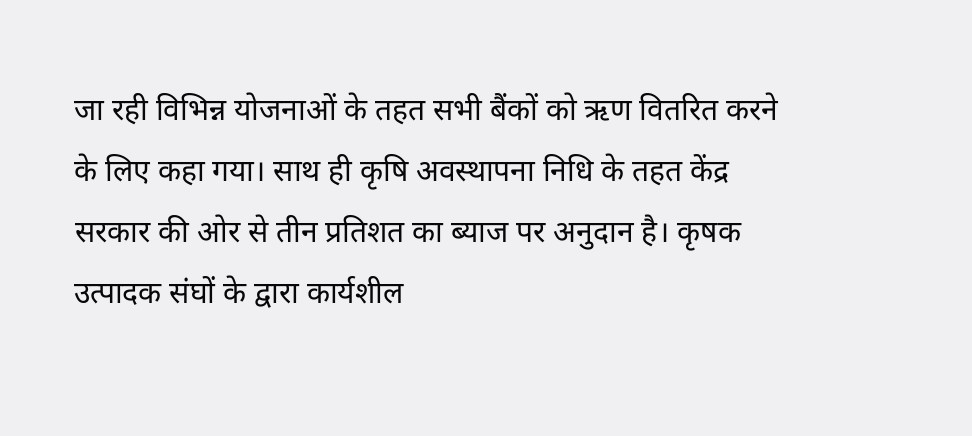जा रही विभिन्न योजनाओं के तहत सभी बैंकों को ऋण वितरित करने के लिए कहा गया। साथ ही कृषि अवस्थापना निधि के तहत केंद्र सरकार की ओर से तीन प्रतिशत का ब्याज पर अनुदान है। कृषक उत्पादक संघों के द्वारा कार्यशील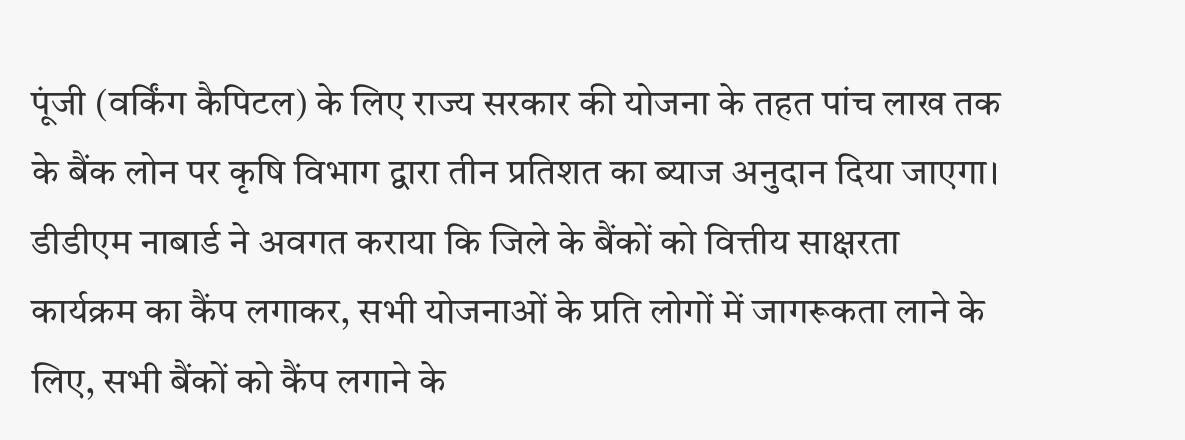पूंजी (वर्किंग कैपिटल) के लिए राज्य सरकार की योजना के तहत पांच लाख तक के बैंक लोन पर कृषि विभाग द्वारा तीन प्रतिशत का ब्याज अनुदान दिया जाएगा।
डीडीएम नाबार्ड ने अवगत कराया कि जिले के बैंकों को वित्तीय साक्षरता कार्यक्रम का कैंप लगाकर, सभी योजनाओं के प्रति लोगों में जागरूकता लाने के लिए, सभी बैंकों को कैंप लगाने के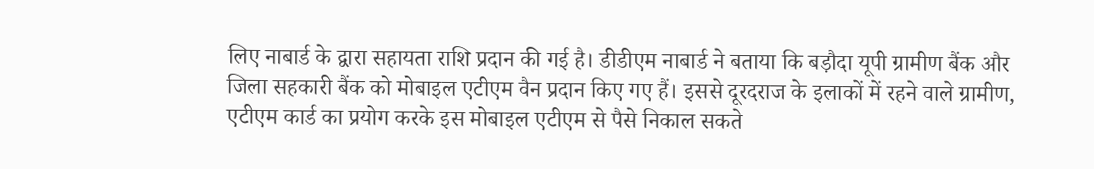लिए नाबार्ड के द्वारा सहायता राशि प्रदान की गई है। डीडीएम नाबार्ड ने बताया कि बड़ौदा यूपी ग्रामीण बैंक और जिला सहकारी बैंक को मोबाइल एटीएम वैन प्रदान किए गए हैं। इससे दूरदराज के इलाकों में रहने वाले ग्रामीण, एटीएम कार्ड का प्रयोग करके इस मोबाइल एटीएम से पैसे निकाल सकते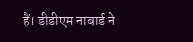हैं। डीडीएम नाबार्ड ने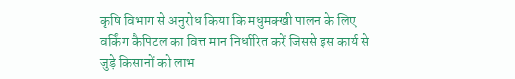कृषि विभाग से अनुरोध किया कि मधुमक्खी पालन के लिए वर्किंग कैपिटल का वित्त मान निर्धारित करें जिससे इस कार्य से जुड़े किसानों को लाभ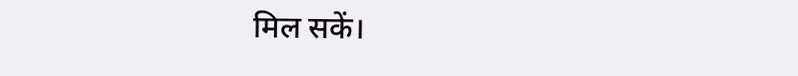मिल सकें।